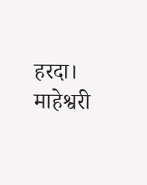हरदा। माहेश्वरी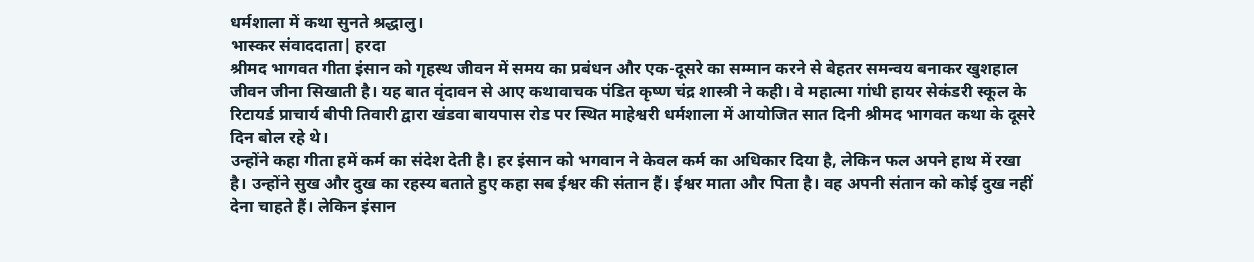धर्मशाला में कथा सुनते श्रद्धालु।
भास्कर संवाददाता| हरदा
श्रीमद भागवत गीता इंसान को गृहस्थ जीवन में समय का प्रबंधन और एक-दूसरे का सम्मान करने से बेहतर समन्वय बनाकर खुशहाल जीवन जीना सिखाती है। यह बात वृंदावन से आए कथावाचक पंडित कृष्ण चंद्र शास्त्री ने कही। वे महात्मा गांधी हायर सेकंडरी स्कूल के रिटायर्ड प्राचार्य बीपी तिवारी द्वारा खंडवा बायपास रोड पर स्थित माहेश्वरी धर्मशाला में आयोजित सात दिनी श्रीमद भागवत कथा के दूसरे दिन बोल रहे थे।
उन्होंने कहा गीता हमें कर्म का संदेश देती है। हर इंसान को भगवान ने केवल कर्म का अधिकार दिया है, लेकिन फल अपने हाथ में रखा है। उन्होंने सुख और दुख का रहस्य बताते हुए कहा सब ईश्वर की संतान हैं। ईश्वर माता और पिता है। वह अपनी संतान को कोई दुख नहीं देना चाहते हैं। लेकिन इंसान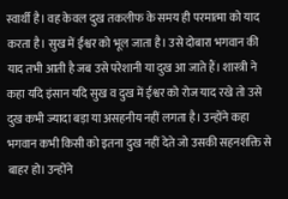स्वार्थी है। वह केवल दुख तकलीफ के समय ही परमात्मा को याद करता है। सुख में ईश्वर को भूल जाता है। उसे दोबारा भगवान की याद तभी आती है जब उसे परेशानी या दुख आ जाते हैं। शास्त्री ने कहा यदि इंसान यदि सुख व दुख में ईश्वर को रोज याद रखे तो उसे दुख कभी ज्यादा बड़ा या असहनीय नहीं लगता है। उन्होंने कहा भगवान कभी किसी को इतना दुख नहीं देते जो उसकी सहनशक्ति से बाहर हो। उन्होंने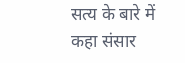सत्य के बारे में कहा संसार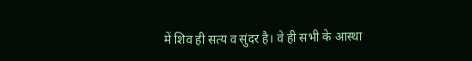में शिव ही सत्य व सुंदर है। वे ही सभी के आस्था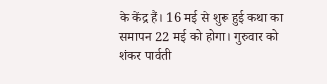के केंद्र हैं। 16 मई से शुरू हुई कथा का समापन 22 मई को होगा। गुरुवार को शंकर पार्वती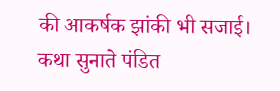की आकर्षक झांकी भी सजाई।
कथा सुनाते पंडित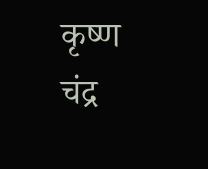कृष्ण चंद्र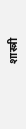शास्त्री